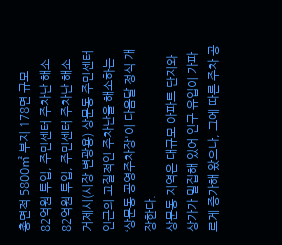총면적 5800㎡ 부지 178면 규모
82억원 투입, 주민센터 주차난 해소
82억원 투입, 주민센터 주차난 해소
거제시(시장 변광용) 상문동 주민센터 인근의 고질적인 주차난을 해소하는 ‘상문동 공영주차장'이 다음달 정식 개장한다.
상문동 지역은 대규모 아파트 단지와 상가가 밀집해 있어 인구 유입이 가파르게 증가해 왔으나, 그에 따른 주차 공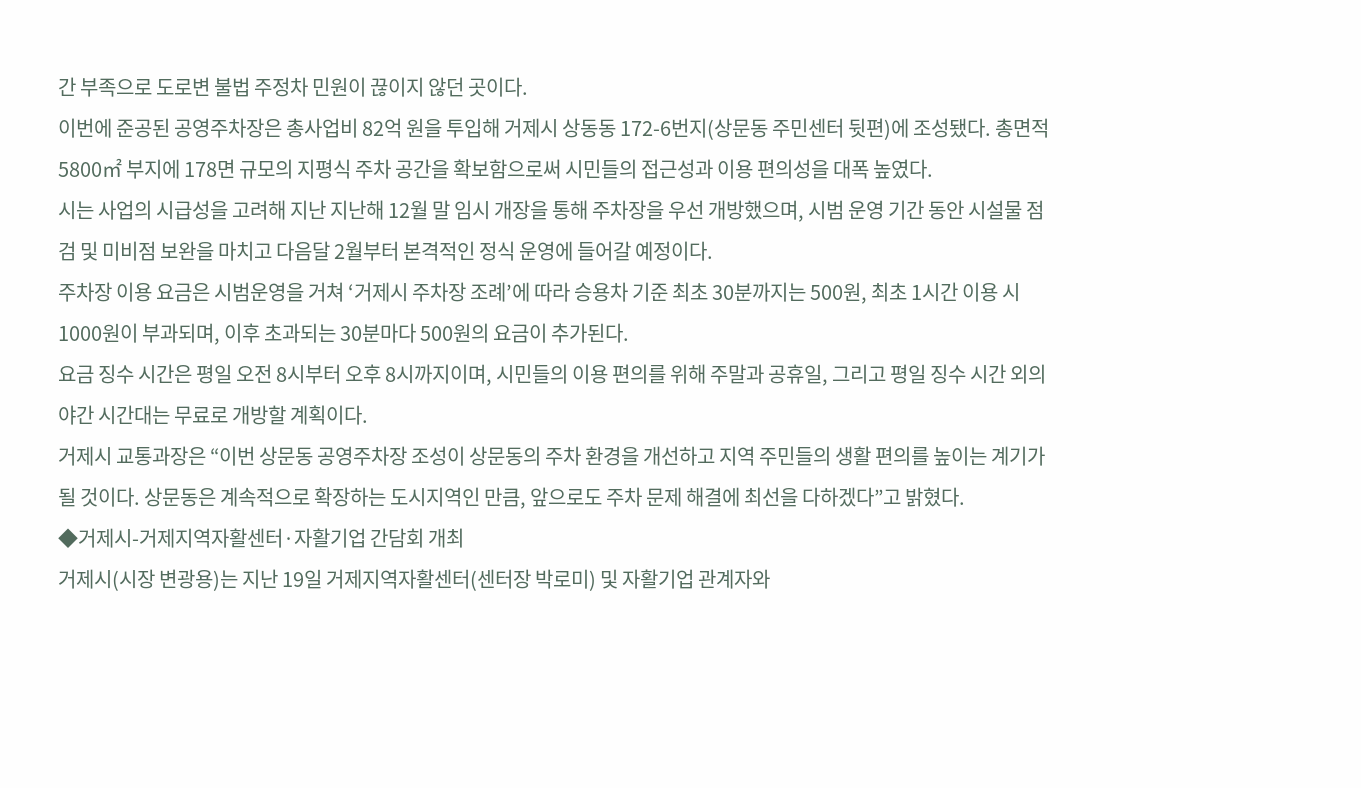간 부족으로 도로변 불법 주정차 민원이 끊이지 않던 곳이다.
이번에 준공된 공영주차장은 총사업비 82억 원을 투입해 거제시 상동동 172-6번지(상문동 주민센터 뒷편)에 조성됐다. 총면적 5800㎡ 부지에 178면 규모의 지평식 주차 공간을 확보함으로써 시민들의 접근성과 이용 편의성을 대폭 높였다.
시는 사업의 시급성을 고려해 지난 지난해 12월 말 임시 개장을 통해 주차장을 우선 개방했으며, 시범 운영 기간 동안 시설물 점검 및 미비점 보완을 마치고 다음달 2월부터 본격적인 정식 운영에 들어갈 예정이다.
주차장 이용 요금은 시범운영을 거쳐 ‘거제시 주차장 조례’에 따라 승용차 기준 최초 30분까지는 500원, 최초 1시간 이용 시 1000원이 부과되며, 이후 초과되는 30분마다 500원의 요금이 추가된다.
요금 징수 시간은 평일 오전 8시부터 오후 8시까지이며, 시민들의 이용 편의를 위해 주말과 공휴일, 그리고 평일 징수 시간 외의 야간 시간대는 무료로 개방할 계획이다.
거제시 교통과장은 “이번 상문동 공영주차장 조성이 상문동의 주차 환경을 개선하고 지역 주민들의 생활 편의를 높이는 계기가 될 것이다. 상문동은 계속적으로 확장하는 도시지역인 만큼, 앞으로도 주차 문제 해결에 최선을 다하겠다”고 밝혔다.
◆거제시-거제지역자활센터·자활기업 간담회 개최
거제시(시장 변광용)는 지난 19일 거제지역자활센터(센터장 박로미) 및 자활기업 관계자와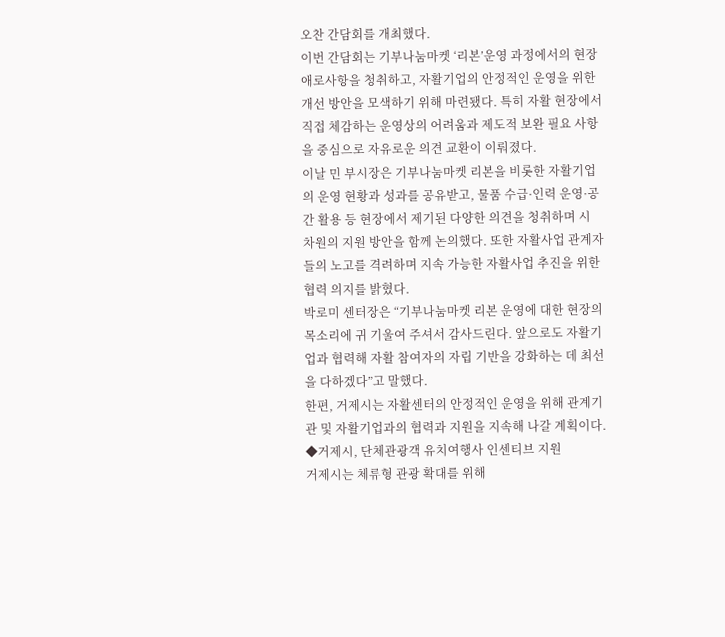오찬 간담회를 개최했다.
이번 간담회는 기부나눔마켓 ‘리본’운영 과정에서의 현장 애로사항을 청취하고, 자활기업의 안정적인 운영을 위한 개선 방안을 모색하기 위해 마련됐다. 특히 자활 현장에서 직접 체감하는 운영상의 어려움과 제도적 보완 필요 사항을 중심으로 자유로운 의견 교환이 이뤄졌다.
이날 민 부시장은 기부나눔마켓 리본을 비롯한 자활기업의 운영 현황과 성과를 공유받고, 물품 수급·인력 운영·공간 활용 등 현장에서 제기된 다양한 의견을 청취하며 시 차원의 지원 방안을 함께 논의했다. 또한 자활사업 관계자들의 노고를 격려하며 지속 가능한 자활사업 추진을 위한 협력 의지를 밝혔다.
박로미 센터장은 “기부나눔마켓 리본 운영에 대한 현장의 목소리에 귀 기울여 주셔서 감사드린다. 앞으로도 자활기업과 협력해 자활 참여자의 자립 기반을 강화하는 데 최선을 다하겠다”고 말했다.
한편, 거제시는 자활센터의 안정적인 운영을 위해 관계기관 및 자활기업과의 협력과 지원을 지속해 나갈 계획이다.
◆거제시, 단체관광객 유치여행사 인센티브 지원
거제시는 체류형 관광 확대를 위해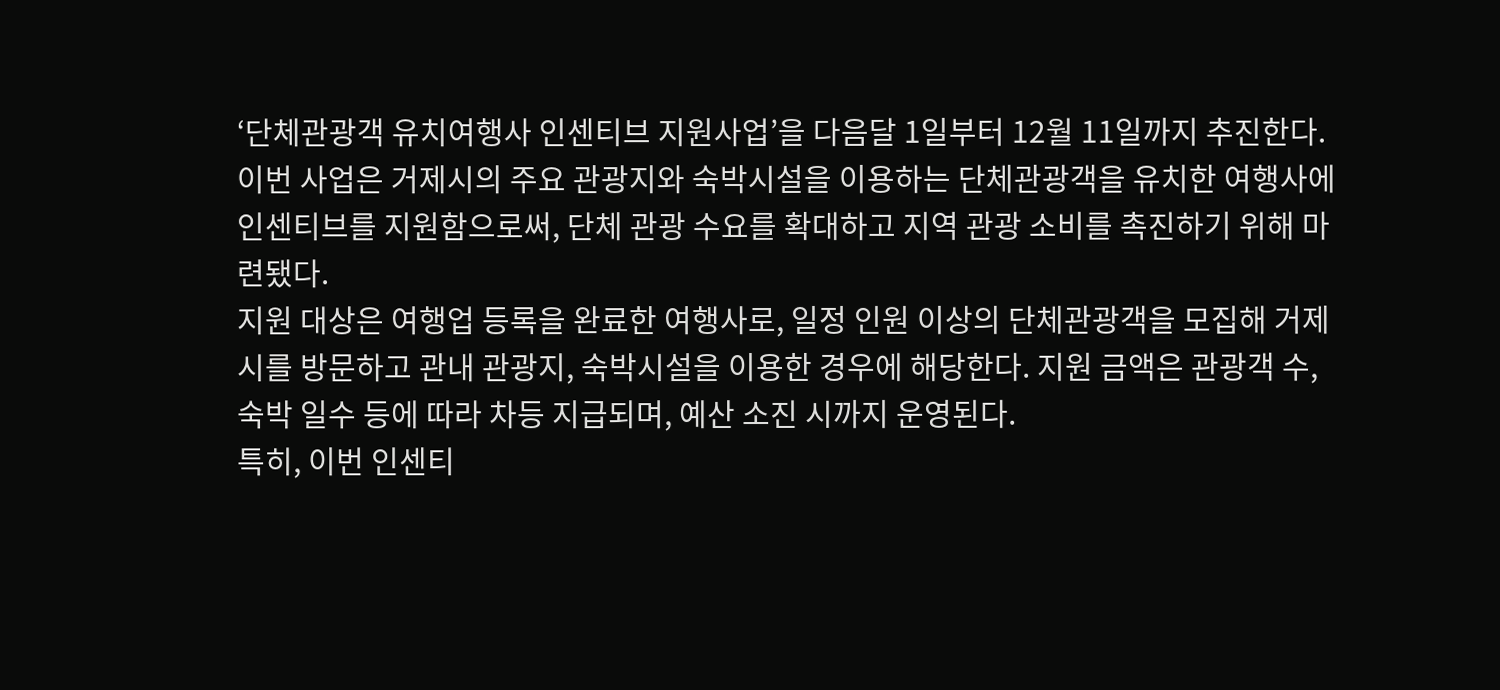‘단체관광객 유치여행사 인센티브 지원사업’을 다음달 1일부터 12월 11일까지 추진한다.
이번 사업은 거제시의 주요 관광지와 숙박시설을 이용하는 단체관광객을 유치한 여행사에 인센티브를 지원함으로써, 단체 관광 수요를 확대하고 지역 관광 소비를 촉진하기 위해 마련됐다.
지원 대상은 여행업 등록을 완료한 여행사로, 일정 인원 이상의 단체관광객을 모집해 거제시를 방문하고 관내 관광지, 숙박시설을 이용한 경우에 해당한다. 지원 금액은 관광객 수, 숙박 일수 등에 따라 차등 지급되며, 예산 소진 시까지 운영된다.
특히, 이번 인센티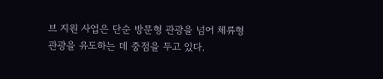브 지원 사업은 단순 방문형 관광을 넘어 체류형 관광을 유도하는 데 중점을 두고 있다.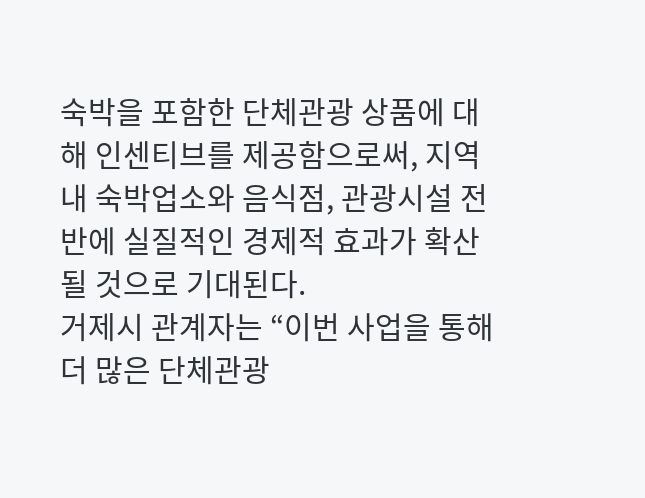숙박을 포함한 단체관광 상품에 대해 인센티브를 제공함으로써, 지역 내 숙박업소와 음식점, 관광시설 전반에 실질적인 경제적 효과가 확산될 것으로 기대된다.
거제시 관계자는 “이번 사업을 통해 더 많은 단체관광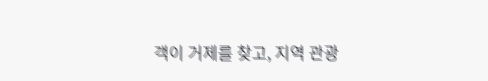객이 거제를 찾고, 지역 관광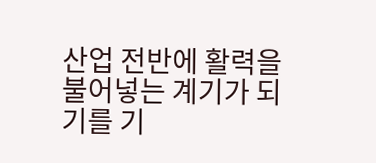산업 전반에 활력을 불어넣는 계기가 되기를 기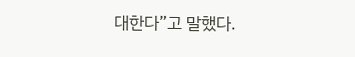대한다”고 말했다.